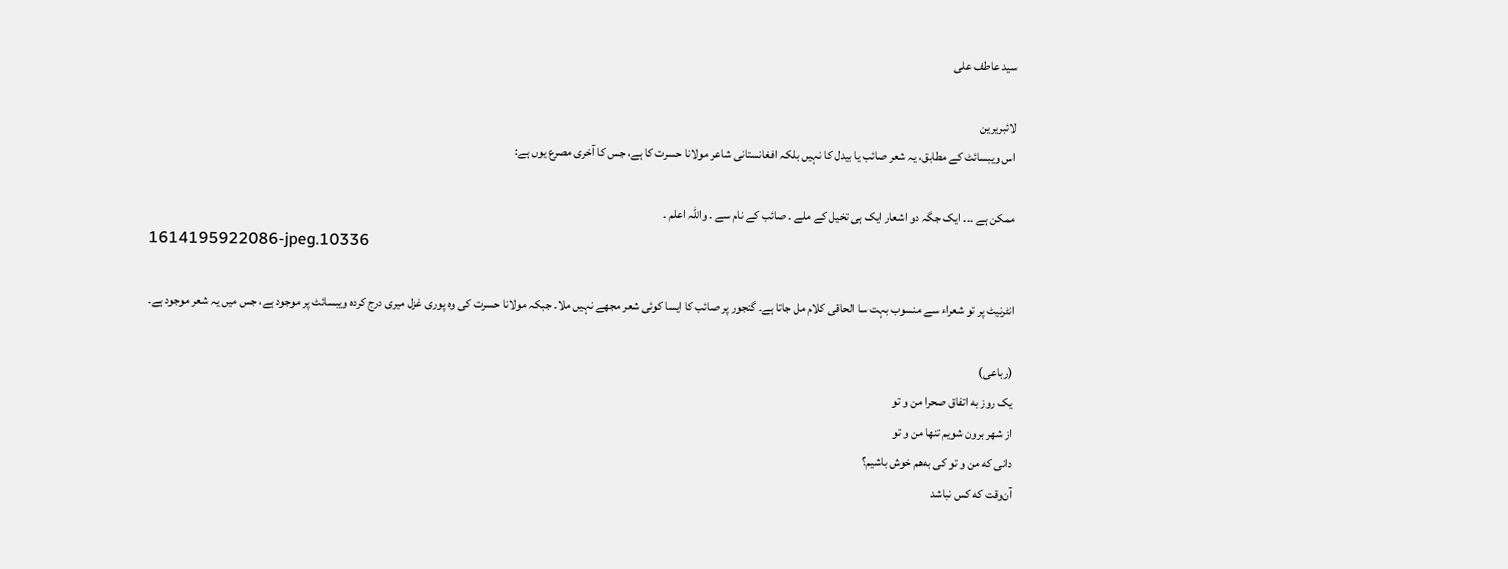سید عاطف علی

لائبریرین
اس ویبسائٹ کے مطابق، یہ شعر صائب یا بیدل کا نہیں بلکہ افغانستانی شاعر مولانا حسرت کا ہے، جس کا آخری مصرع یوں ہے:

ممکن ہے ۔۔۔ ایک جگہ دو اشعار ایک ہی تخیل کے ملے ۔ صائب کے نام سے ۔ واللہ اعلم ۔
1614195922086-jpeg.10336

انٹرنیٹ پر تو شعراء سے منسوب بہت سا الحاقی کلام مل جاتا ہے۔ گنجور پر صائب کا ایسا کوئی شعر مجھے نہیں ملا۔ جبکہ مولانا حسرت کی وہ پوری غزل میری درج کردہ ویبسائٹ پر موجود ہے، جس میں یہ شعر موجود ہے۔

(رباعی)
یک روز به اتفاق صحرا من و تو
از شهر برون شویم تنها من و تو
دانی که من و تو کی به‌هم خوش باشیم؟
آن‌وقت که کس نباشد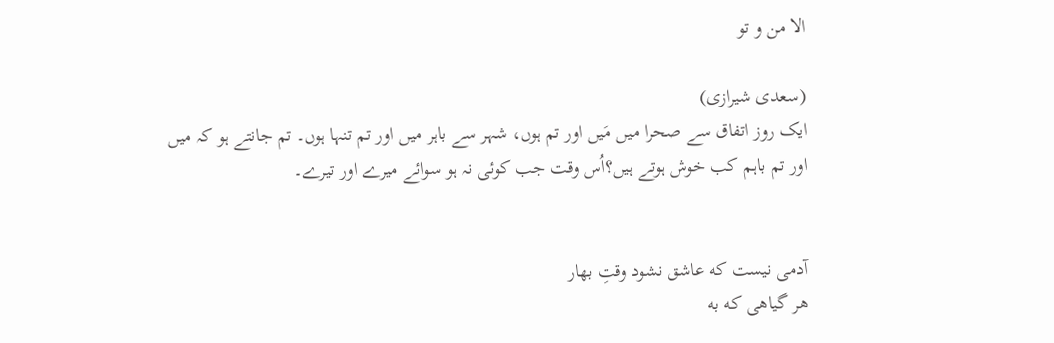الا من و تو

(سعدی شیرازی)
ایک روز اتفاق سے صحرا میں مَیں اور تم ہوں، شہر سے باہر میں اور تم تنہا ہوں۔ تم جانتے ہو کہ میں اور تم باہم کب خوش ہوتے ہیں؟اُس وقت جب کوئی نہ ہو سوائے میرے اور تیرے۔


آدمی نیست که عاشق نشود وقتِ بهار
هر گیاهی که به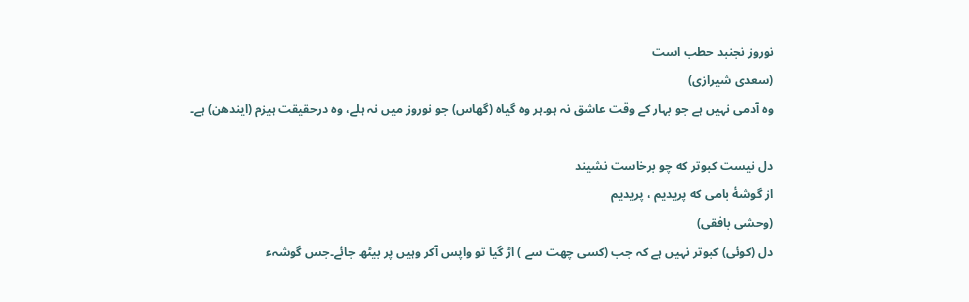نوروز نجنبد حطب است
(سعدی شیرازی)
وہ آدمی نہیں ہے جو بہار کے وقت عاشق نہ ہو۔ہر وہ گیاہ (گھاس) جو نوروز میں نہ ہلے، وہ درحقیقت ہیزم (ایندھن) ہے۔

دل نیست کبوتر که چو برخاست نشیند
از گوشهٔ بامی که پریدیم ، پریدیم
(وحشی بافقی)
دل (کوئی) کبوتر نہیں ہے کہ جب (کسی چھت سے ) اڑ گیا تو واپس آکر وہیں پر بیٹھ جائے۔جس گوشہء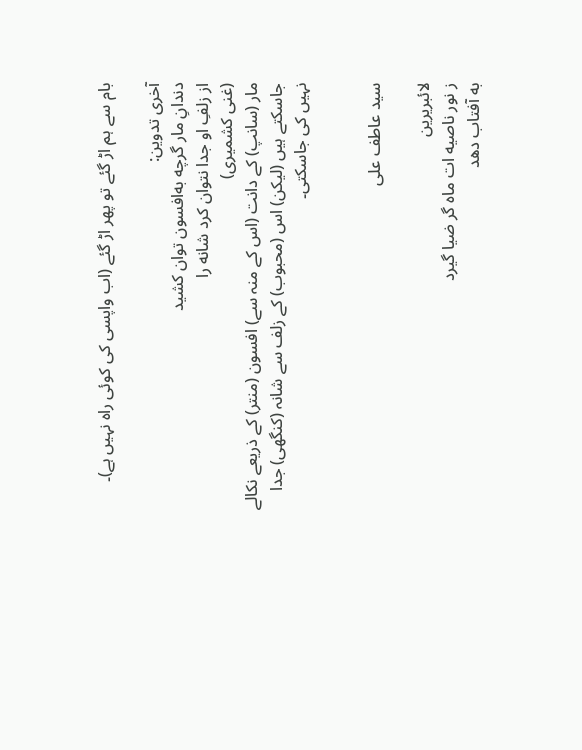بام سے ہم اڑ گئے تو پھر اڑ گئے (اب واپسی کی کوئی راہ نہیں ہے)۔

آخری تدوین:
دندانِ مار گرچه به‌افسون توان کشید
از زلفِ او جدا نتوان کرد شانه را
(غنی کشمیری)
مار (سانپ) کے دانت (اس کے منہ سے) افسون (منتر) کے ذریعے نکالے جاسکتے ہیں (لیکن) اس (محبوب) کے زلف سے شانہ (کنگھی) جدا نہیں کی جاسکتی۔


سید عاطف علی

لائبریرین
ز نور ناصيه ات ماه گر ضيا گيرد
به آفتاب دهد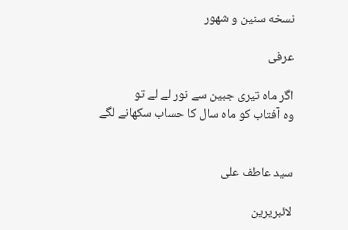نسخه سنين و شهور

عرفی

اگر ماہ تیری جبین سے نور لے لے تو
وہ آفتاب کو ماہ سال کا حساب سکھانے لگے


سید عاطف علی

لائبریرین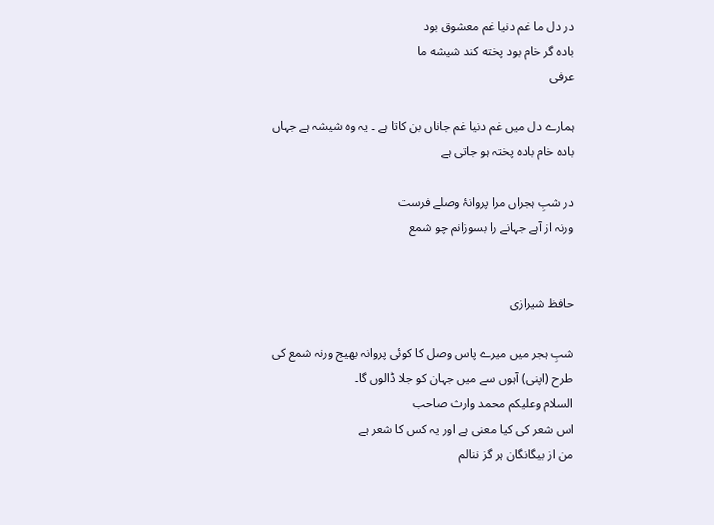در دل ما غم دنيا غم معشوق بود
باده گر خام بود پخته کند شيشه ما
عرفی

ہمارے دل میں غم دنیا غم جاناں بن کاتا ہے ۔ یہ وہ شیشہ ہے جہاں بادہ خام بادہ پختہ ہو جاتی ہے

در شبِ ہجراں مرا پروانۂ وصلے فرست
ورنہ از آہے جہانے را بسوزانم چو شمع


حافظ شیرازی

شبِ ہجر میں میرے پاس وصل کا کوئی پروانہ بھیج ورنہ شمع کی طرح (اپنی) آہوں سے میں جہان کو جلا ڈالوں گا۔
السلام وعلیکم محمد وارث صاحب
اس شعر کی کیا معنی ہے اور یہ کس کا شعر ہے
من از بیگانگان ہر گز ننالم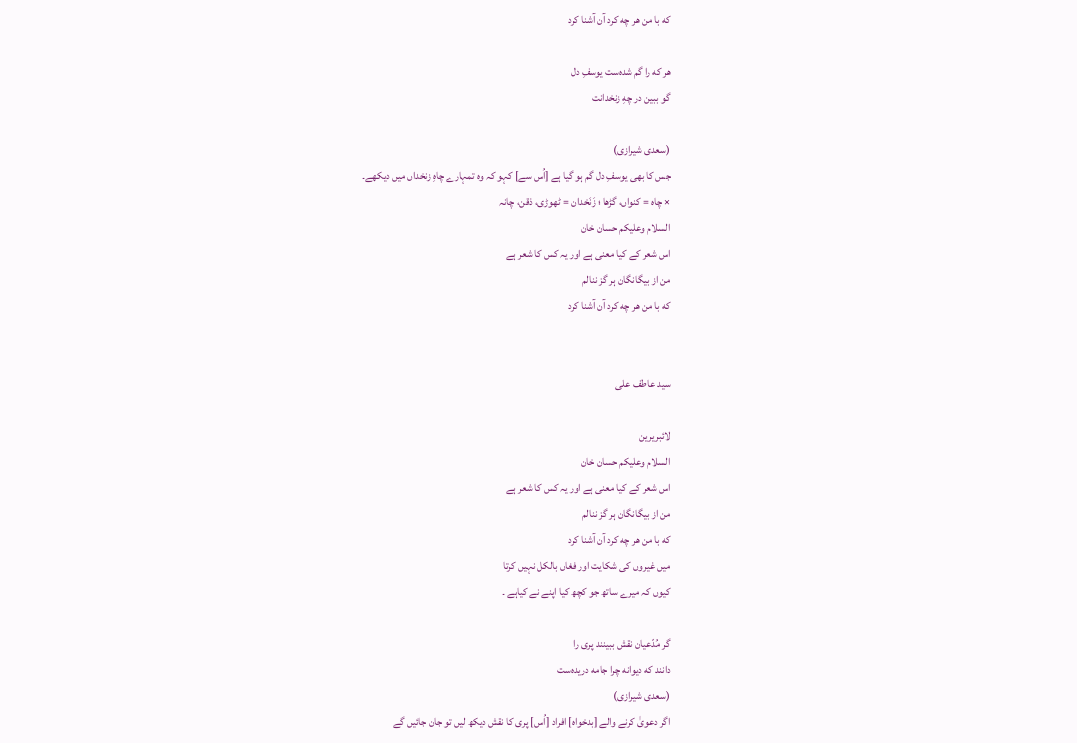که با من هر چه کرد آن آشنا کرد

هر که را گم شده‌ست یوسفِ دل
گو ببین در چهِ زنخدانت

(سعدی شیرازی)
جس کا بھی یوسفِ دل گم ہو گیا ہے [اُس سے] کہو کہ وہ تمہارے چاہِ زنخداں میں دیکھے۔
× چاہ = کنواں، گڑھا ؛ زَنَخدان = ٹھوڑی، ذقن، چانہ
السلام وعلیکم حسان خان
اس شعر کے کیا معنی ہے اور یہ کس کا شعر ہے
من از بیگانگان ہر گز ننالم
که با من هر چه کرد آن آشنا کرد


سید عاطف علی

لائبریرین
السلام وعلیکم حسان خان
اس شعر کے کیا معنی ہے اور یہ کس کا شعر ہے
من از بیگانگان ہر گز ننالم
که با من هر چه کرد آن آشنا کرد
میں غیروں کی شکایت اور فغاں بالکل نہیں کرتا
کیوں کہ میرے ساتھ جو کچھ کیا اپنے نے کیاہے ۔

گر مُدّعیان نقش ببینند پری را
دانند که دیوانه چرا جامه دریده‌ست
(سعدی شیرازی)
اگر دعویٰ کرنے والے [بدخواہ] افراد [اُس] پری کا نقش دیکھ لیں تو جان جائیں گے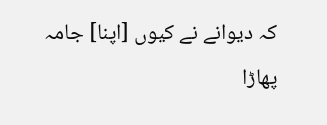کہ دیوانے نے کیوں [اپنا] جامہ پھاڑا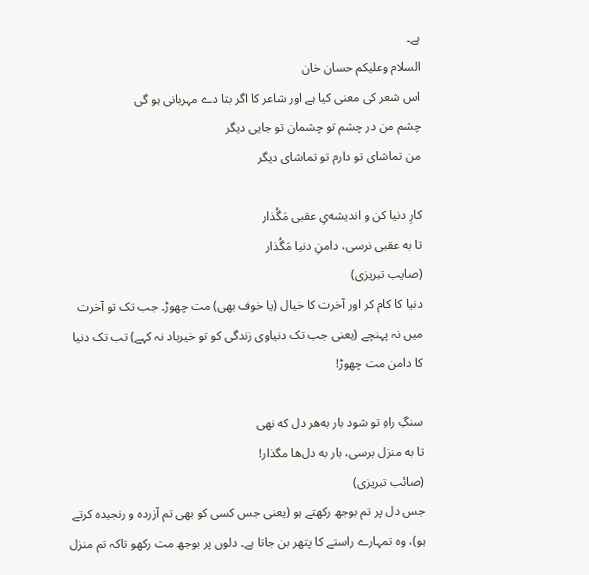ہے۔
السلام وعلیکم حسان خان
اس شعر کی معنی کیا ہے اور شاعر کا اگر بتا دے مہربانی ہو گی
چشم من در چشم تو چشمان تو جایی دیگر
من تماشای تو دارم تو تماشای دیگر

کارِ دنیا کن و اندیشه‌یِ عقبی مَگُذار
تا به عقبی نرسی، دامنِ دنیا مَگُذار
(صایب تبریزی)
دنیا کا کام کر اور آخرت کا خیال (یا خوف بھی) مت چھوڑ۔ جب تک تو آخرت میں نہ پہنچے (یعنی جب تک دنیاوی زندگی کو تو خیرباد نہ کہے) تب تک دنیا کا دامن مت چھوڑ!

سنگِ راهِ تو شود بار به‌هر دل که نهی
تا به منزل برسی، بار به دل‌ها مگذار!
(صائب تبریزی)
جس دل پر تم بوجھ رکھتے ہو (یعنی جس کسی کو بھی تم آزردہ و رنجیدہ کرتے ہو)، وہ تمہارے راستے کا پتھر بن جاتا ہے۔ دلوں پر بوجھ مت رکھو تاکہ تم منزل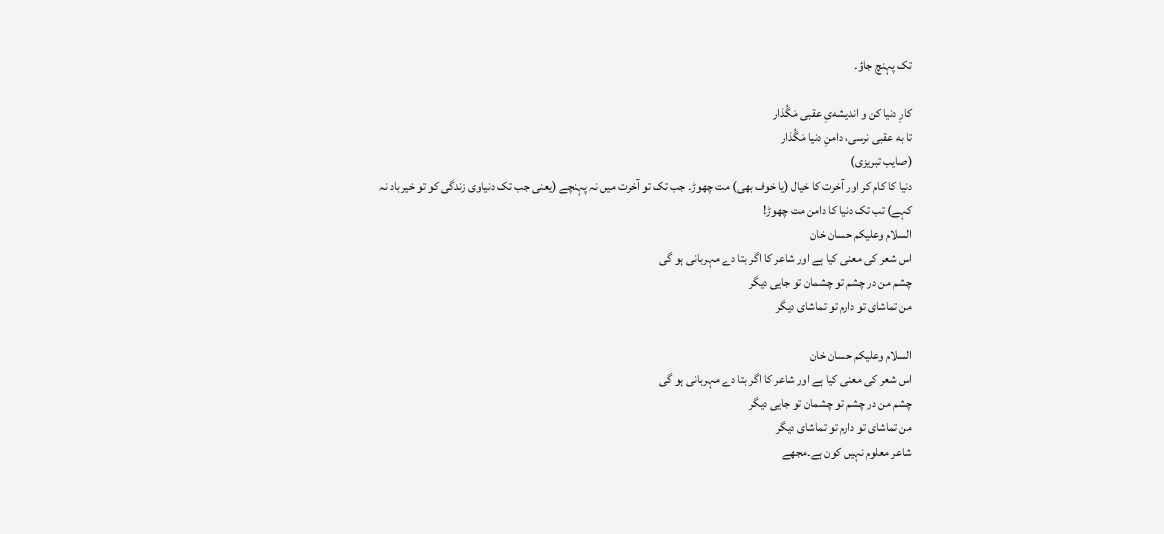تک پہنچ جاؤ۔

کارِ دنیا کن و اندیشه‌یِ عقبی مَگُذار
تا به عقبی نرسی، دامنِ دنیا مَگُذار
(صایب تبریزی)
دنیا کا کام کر اور آخرت کا خیال (یا خوف بھی) مت چھوڑ۔ جب تک تو آخرت میں نہ پہنچے (یعنی جب تک دنیاوی زندگی کو تو خیرباد نہ کہے) تب تک دنیا کا دامن مت چھوڑ!
السلام وعلیکم حسان خان
اس شعر کی معنی کیا ہے اور شاعر کا اگر بتا دے مہربانی ہو گی
چشم من در چشم تو چشمان تو جایی دیگر
من تماشای تو دارم تو تماشای دیگر

السلام وعلیکم حسان خان
اس شعر کی معنی کیا ہے اور شاعر کا اگر بتا دے مہربانی ہو گی
چشم من در چشم تو چشمان تو جایی دیگر
من تماشای تو دارم تو تماشای دیگر
شاعر معلوم نہیں کون ہے۔مجھے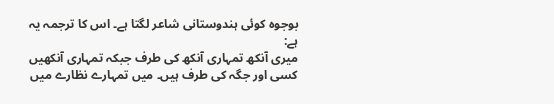بوجوہ کوئی ہندوستانی شاعر لگتا ہے۔ اس کا ترجمہ یہ ہے:
میری آنکھ تمہاری آنکھ کی طرف جبکہ تمہاری آنکھیں کسی اور جگہ کی طرف ہیں۔ میں تمہارے نظارے میں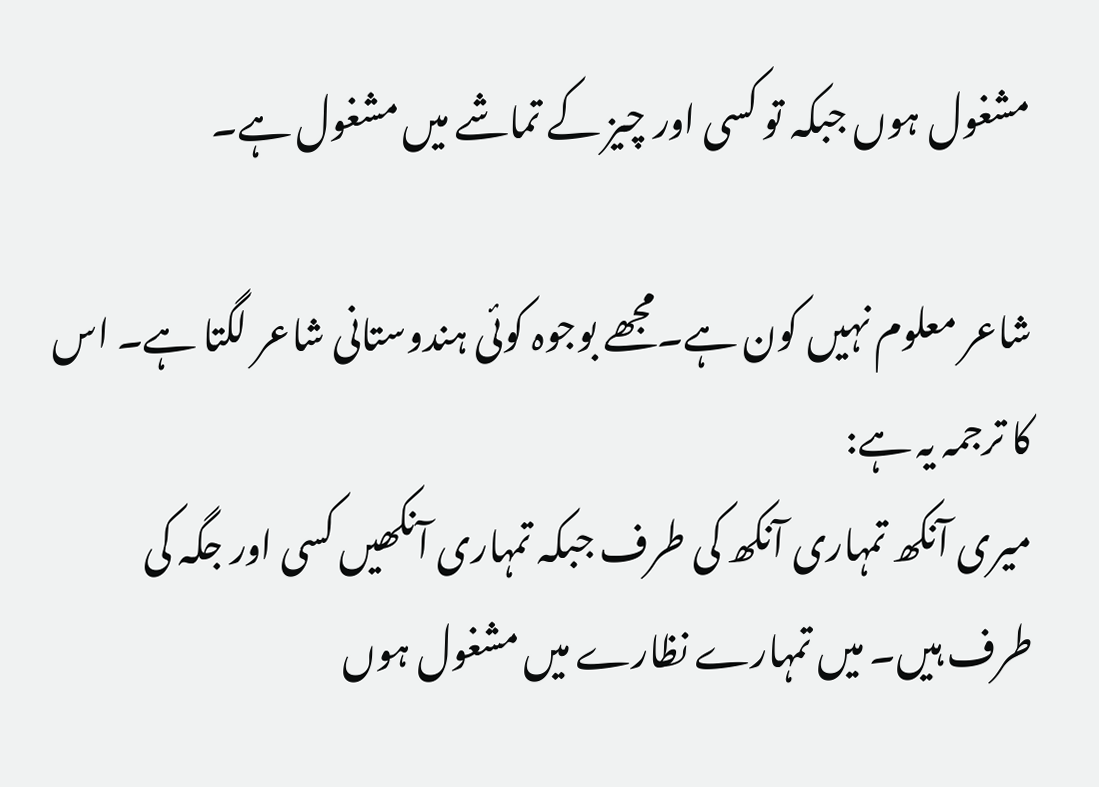مشغول ہوں جبکہ تو کسی اور چیز کے تماشے میں مشغول ہے۔

شاعر معلوم نہیں کون ہے۔مجھے بوجوہ کوئی ہندوستانی شاعر لگتا ہے۔ اس کا ترجمہ یہ ہے:
میری آنکھ تمہاری آنکھ کی طرف جبکہ تمہاری آنکھیں کسی اور جگہ کی طرف ہیں۔ میں تمہارے نظارے میں مشغول ہوں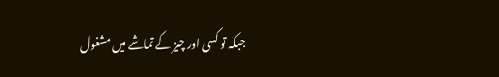جبکہ تو کسی اور چیز کے تماشے میں مشغول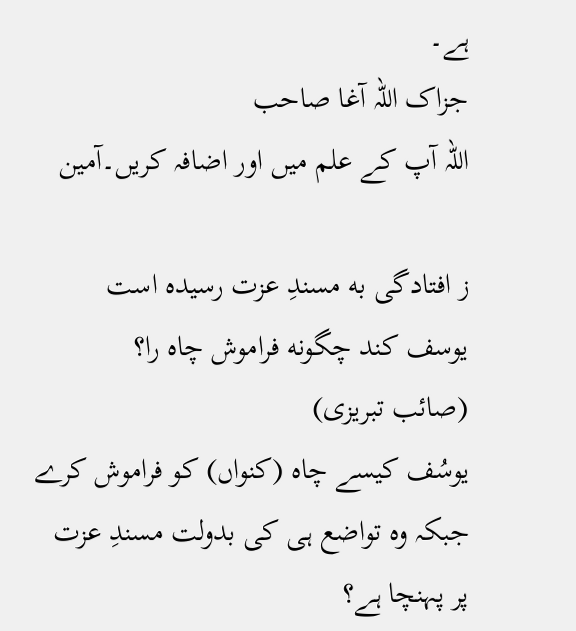ہے۔
جزاک اللہ آغا صاحب
اللہ آپ کے علم میں اور اضافہ کریں۔آمین

ز افتادگی به مسندِ عزت رسیده است
یوسف کند چگونه فراموش چاه را؟
(صائب تبریزی)
یوسُف کیسے چاہ (کنواں) کو فراموش کرے جبکہ وہ تواضع ہی کی بدولت مسندِ عزت پر پہنچا ہے؟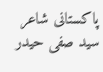پاکستانی شاعر سید صفی حیدر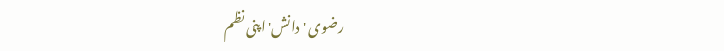رضوی 'دانش' اپنی نظم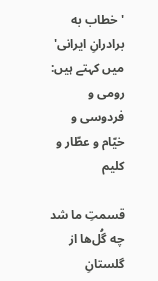'خطاب به برادرانِ ایرانی' میں کہتے ہیں:
رومی و فردوسی و خیّام و عطّار و کلیم

قسمتِ ما شد چه گُل‌ها از گلستانِ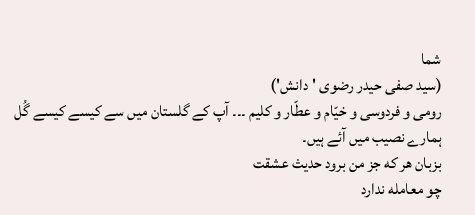شما
(سید صفی حیدر رضوی 'دانش')
رومی و فردوسی و خیّام و عطّار و کلیم ۔۔۔ آپ کے گلستان میں سے کیسے کیسے گُل ہمارے نصیب میں آئے ہیں۔
بزبان هر که جز من برود حدیث عشقت
چو معامله ندارد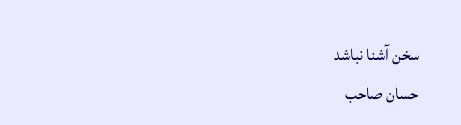سخن آشنا نباشد
حسان صاحب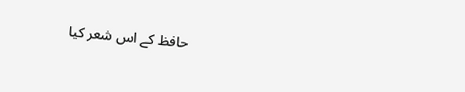حافظ کے اس شعر کیا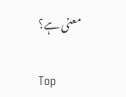معنی ہے؟

Top